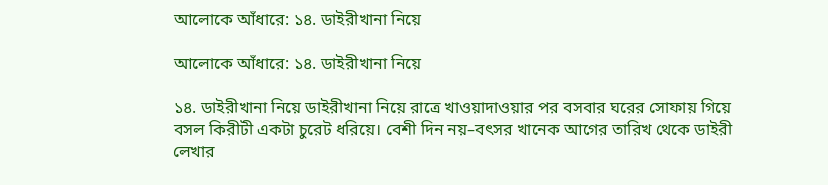আলোকে আঁধারে: ১৪. ডাইরীখানা নিয়ে

আলোকে আঁধারে: ১৪. ডাইরীখানা নিয়ে

১৪. ডাইরীখানা নিয়ে ডাইরীখানা নিয়ে রাত্রে খাওয়াদাওয়ার পর বসবার ঘরের সোফায় গিয়ে বসল কিরীটী একটা চুরেট ধরিয়ে। বেশী দিন নয়–বৎসর খানেক আগের তারিখ থেকে ডাইরী লেখার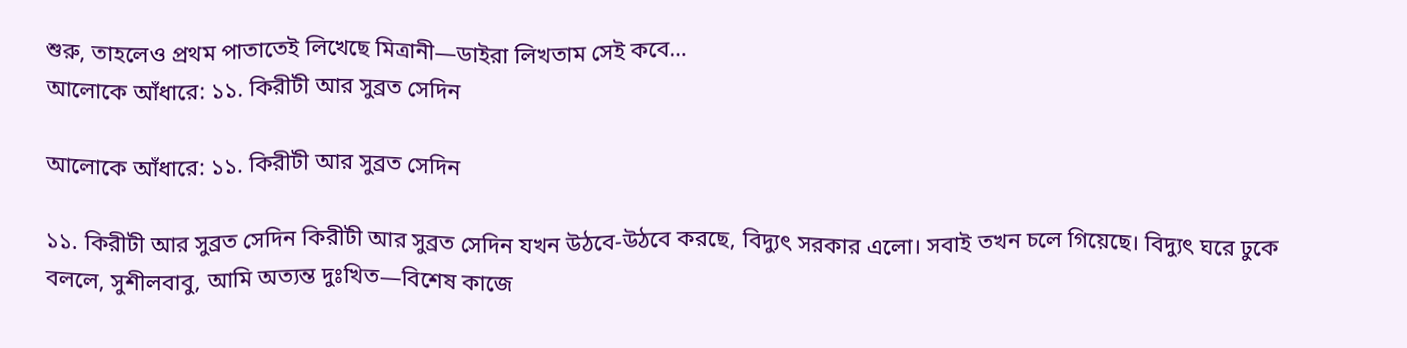শুরু, তাহলেও প্রথম পাতাতেই লিখেছে মিত্রানী—ডাইরা লিখতাম সেই কবে…
আলোকে আঁধারে: ১১. কিরীটী আর সুব্রত সেদিন

আলোকে আঁধারে: ১১. কিরীটী আর সুব্রত সেদিন

১১. কিরীটী আর সুব্রত সেদিন কিরীটী আর সুব্রত সেদিন যখন উঠবে-উঠবে করছে, বিদ্যুৎ সরকার এলো। সবাই তখন চলে গিয়েছে। বিদ্যুৎ ঘরে ঢুকে বললে, সুশীলবাবু, আমি অত্যন্ত দুঃখিত—বিশেষ কাজে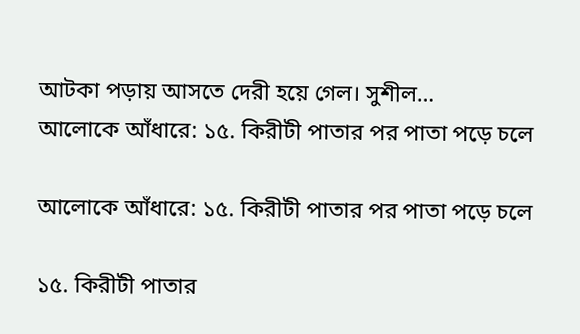আটকা পড়ায় আসতে দেরী হয়ে গেল। সুশীল…
আলোকে আঁধারে: ১৫. কিরীটী পাতার পর পাতা পড়ে চলে

আলোকে আঁধারে: ১৫. কিরীটী পাতার পর পাতা পড়ে চলে

১৫. কিরীটী পাতার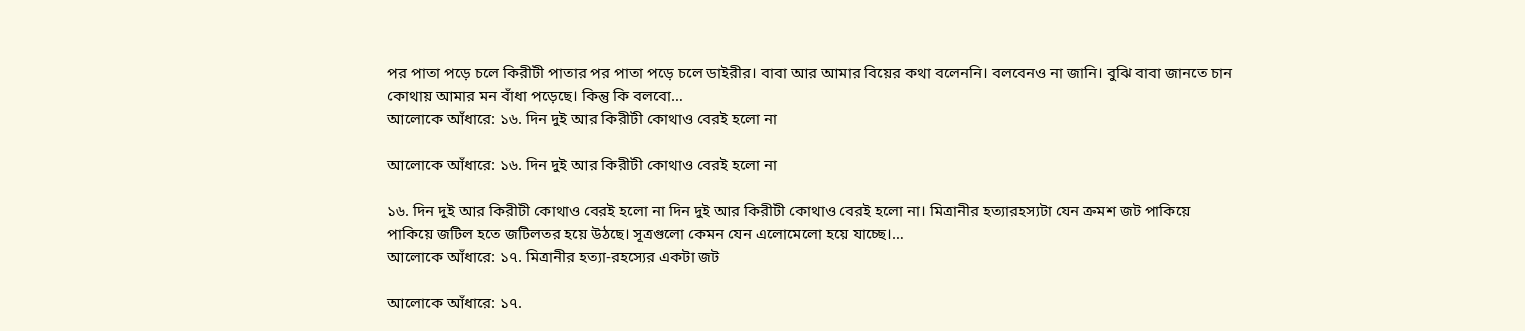পর পাতা পড়ে চলে কিরীটী পাতার পর পাতা পড়ে চলে ডাইরীর। বাবা আর আমার বিয়ের কথা বলেননি। বলবেনও না জানি। বুঝি বাবা জানতে চান কোথায় আমার মন বাঁধা পড়েছে। কিন্তু কি বলবো…
আলোকে আঁধারে: ১৬. দিন দুই আর কিরীটী কোথাও বেরই হলো না

আলোকে আঁধারে: ১৬. দিন দুই আর কিরীটী কোথাও বেরই হলো না

১৬. দিন দুই আর কিরীটী কোথাও বেরই হলো না দিন দুই আর কিরীটী কোথাও বেরই হলো না। মিত্রানীর হত্যারহস্যটা যেন ক্রমশ জট পাকিয়ে পাকিয়ে জটিল হতে জটিলতর হয়ে উঠছে। সূত্রগুলো কেমন যেন এলোমেলো হয়ে যাচ্ছে।…
আলোকে আঁধারে: ১৭. মিত্রানীর হত্যা-রহস্যের একটা জট

আলোকে আঁধারে: ১৭.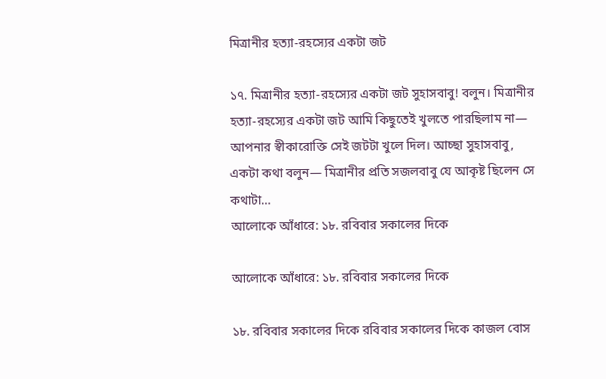মিত্রানীর হত্যা-রহস্যের একটা জট

১৭. মিত্রানীর হত্যা-রহস্যের একটা জট সুহাসবাবু! বলুন। মিত্রানীর হত্যা-রহস্যের একটা জট আমি কিছুতেই খুলতে পারছিলাম না— আপনার স্বীকারোক্তি সেই জটটা খুলে দিল। আচ্ছা সুহাসবাবু, একটা কথা বলুন— মিত্রানীর প্রতি সজলবাবু যে আকৃষ্ট ছিলেন সে কথাটা…
আলোকে আঁধারে: ১৮. রবিবার সকালের দিকে

আলোকে আঁধারে: ১৮. রবিবার সকালের দিকে

১৮. রবিবার সকালের দিকে রবিবার সকালের দিকে কাজল বোস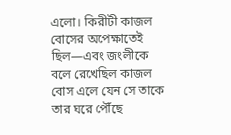এলো। কিরীটী কাজল বোসের অপেক্ষাতেই ছিল—এবং জংলীকে বলে রেখেছিল কাজল বোস এলে যেন সে তাকে তার ঘরে পৌঁছে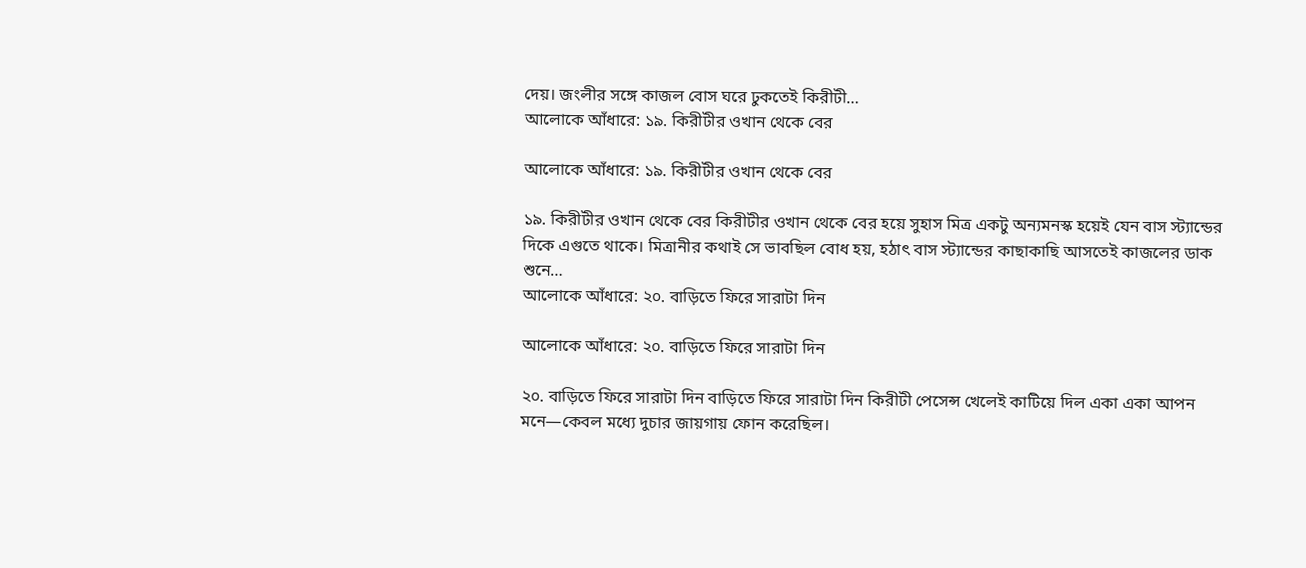দেয়। জংলীর সঙ্গে কাজল বোস ঘরে ঢুকতেই কিরীটী…
আলোকে আঁধারে: ১৯. কিরীটীর ওখান থেকে বের

আলোকে আঁধারে: ১৯. কিরীটীর ওখান থেকে বের

১৯. কিরীটীর ওখান থেকে বের কিরীটীর ওখান থেকে বের হয়ে সুহাস মিত্র একটু অন্যমনস্ক হয়েই যেন বাস স্ট্যান্ডের দিকে এগুতে থাকে। মিত্রানীর কথাই সে ভাবছিল বোধ হয়, হঠাৎ বাস স্ট্যান্ডের কাছাকাছি আসতেই কাজলের ডাক শুনে…
আলোকে আঁধারে: ২০. বাড়িতে ফিরে সারাটা দিন

আলোকে আঁধারে: ২০. বাড়িতে ফিরে সারাটা দিন

২০. বাড়িতে ফিরে সারাটা দিন বাড়িতে ফিরে সারাটা দিন কিরীটী পেসেন্স খেলেই কাটিয়ে দিল একা একা আপন মনে—কেবল মধ্যে দুচার জায়গায় ফোন করেছিল।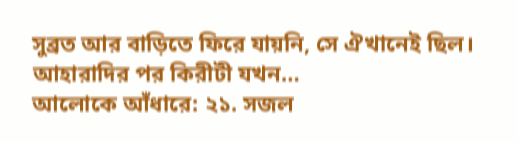সুব্রত আর বাড়িতে ফিরে যায়নি, সে ঐখানেই ছিল। আহারাদির পর কিরীটী যখন…
আলোকে আঁধারে: ২১. সজল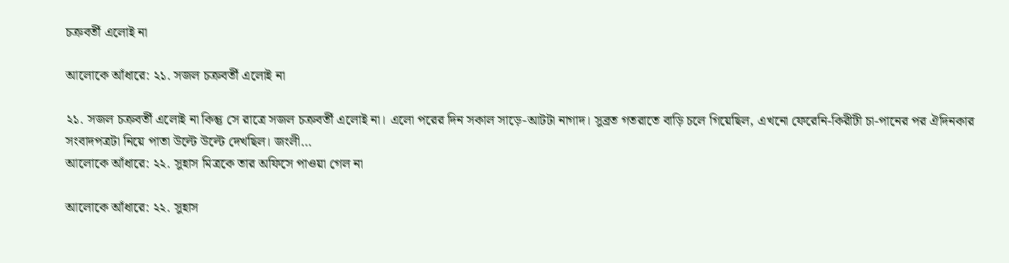চক্রবর্তী এলোই না

আলোকে আঁধারে: ২১. সজল চক্রবর্তী এলোই না

২১. সজল চক্রবর্তী এলোই না কিন্তু সে রাত্রে সজল চক্রবর্তী এলোই না। এলো পরের দিন সকাল সাড়ে-আটটা নাগাদ। সুব্রত গতরাতে বাড়ি চলে গিয়েছিল, এখনো ফেরেনি-কিরীটী চা-পানের পর ঐদিনকার সংবাদপত্রটা নিয়ে পাতা উল্টে উল্টে দেখছিল। জংলী…
আলোকে আঁধারে: ২২. সুহাস মিত্রকে তার অফিসে পাওয়া গেল না

আলোকে আঁধারে: ২২. সুহাস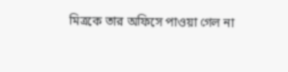মিত্রকে তার অফিসে পাওয়া গেল না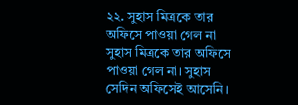২২. সুহাস মিত্রকে তার অফিসে পাওয়া গেল না সুহাস মিত্রকে তার অফিসে পাওয়া গেল না। সুহাস সেদিন অফিসেই আসেনি।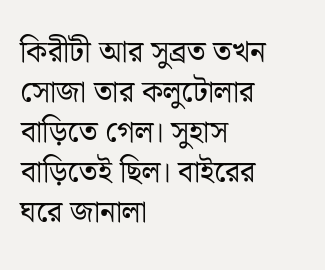কিরীটী আর সুব্রত তখন সোজা তার কলুটোলার বাড়িতে গেল। সুহাস বাড়িতেই ছিল। বাইরের ঘরে জানালা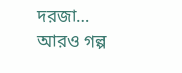দরজা…
আরও গল্প